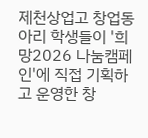제천상업고 창업동아리 학생들이 '희망2026 나눔캠페인'에 직접 기획하고 운영한 창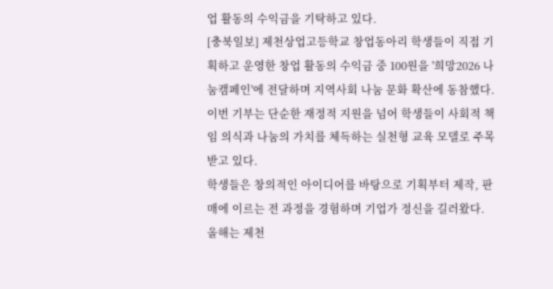업 활동의 수익금을 기탁하고 있다.
[충북일보] 제천상업고등학교 창업동아리 학생들이 직접 기획하고 운영한 창업 활동의 수익금 중 100원을 '희망2026 나눔캠페인'에 전달하며 지역사회 나눔 문화 확산에 동참했다.
이번 기부는 단순한 재정적 지원을 넘어 학생들이 사회적 책임 의식과 나눔의 가치를 체득하는 실천형 교육 모델로 주목받고 있다.
학생들은 창의적인 아이디어를 바탕으로 기획부터 제작, 판매에 이르는 전 과정을 경험하며 기업가 정신을 길러왔다.
올해는 제천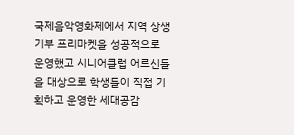국제음악영화제에서 지역 상생 기부 프리마켓을 성공적으로 운영했고 시니어클럽 어르신들을 대상으로 학생들이 직접 기획하고 운영한 세대공감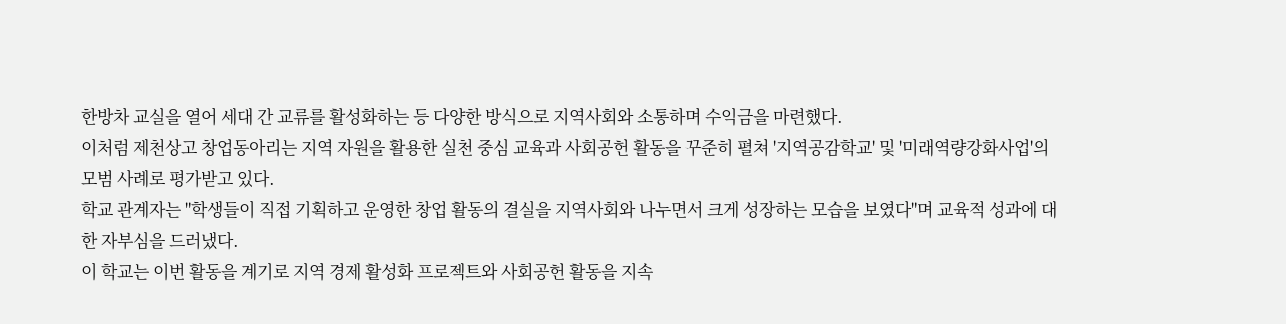한방차 교실을 열어 세대 간 교류를 활성화하는 등 다양한 방식으로 지역사회와 소통하며 수익금을 마련했다.
이처럼 제천상고 창업동아리는 지역 자원을 활용한 실천 중심 교육과 사회공헌 활동을 꾸준히 펼쳐 '지역공감학교' 및 '미래역량강화사업'의 모범 사례로 평가받고 있다.
학교 관계자는 "학생들이 직접 기획하고 운영한 창업 활동의 결실을 지역사회와 나누면서 크게 성장하는 모습을 보였다"며 교육적 성과에 대한 자부심을 드러냈다.
이 학교는 이번 활동을 계기로 지역 경제 활성화 프로젝트와 사회공헌 활동을 지속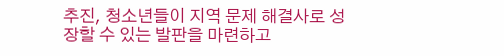추진, 청소년들이 지역 문제 해결사로 성장할 수 있는 발판을 마련하고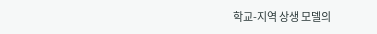학교-지역 상생 모델의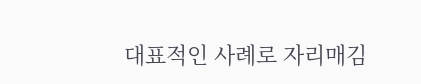대표적인 사례로 자리매김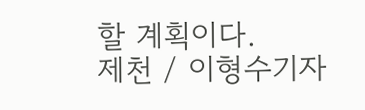할 계획이다.
제천 / 이형수기자